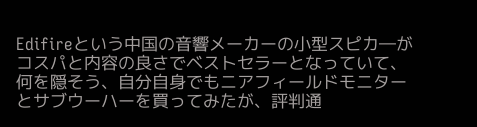Edifireという中国の音響メーカーの小型スピカ―がコスパと内容の良さでベストセラーとなっていて、何を隠そう、自分自身でもニアフィールドモニターとサブウーハーを買ってみたが、評判通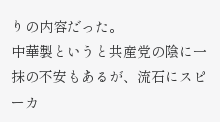りの内容だった。
中華製というと共産党の陰に一抹の不安もあるが、流石にスピーカ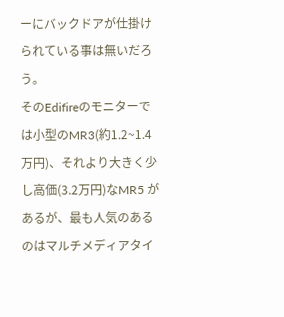ーにバックドアが仕掛けられている事は無いだろう。
そのEdifireのモニターでは小型のMR3(約1.2~1.4万円)、それより大きく少し高価(3.2万円)なMR5 があるが、最も人気のあるのはマルチメディアタイ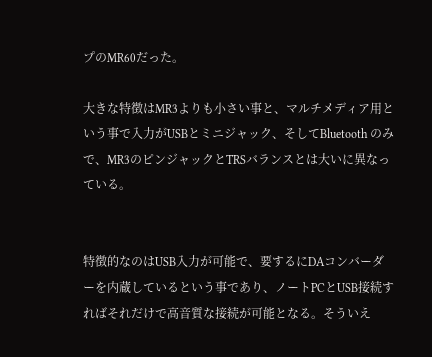プのMR60だった。

大きな特徴はMR3よりも小さい事と、マルチメディア用という事で入力がUSBとミニジャック、そしてBluetooth のみで、MR3のピンジャックとTRSバランスとは大いに異なっている。


特徴的なのはUSB入力が可能で、要するにDAコンバーダーを内蔵しているという事であり、ノートPCとUSB接続すればそれだけで高音質な接続が可能となる。そういえ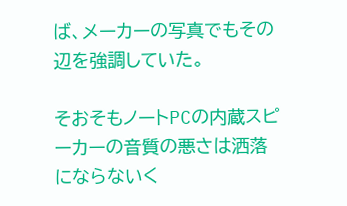ば、メーカーの写真でもその辺を強調していた。

そおそもノートPCの内蔵スピーカーの音質の悪さは洒落にならないく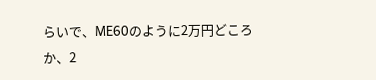らいで、ME60のように2万円どころか、2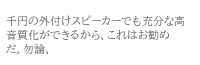千円の外付けスピーカーでも充分な高音質化ができるから、これはお勧めだ。勿論、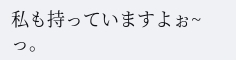私も持っていますよぉ~っ。